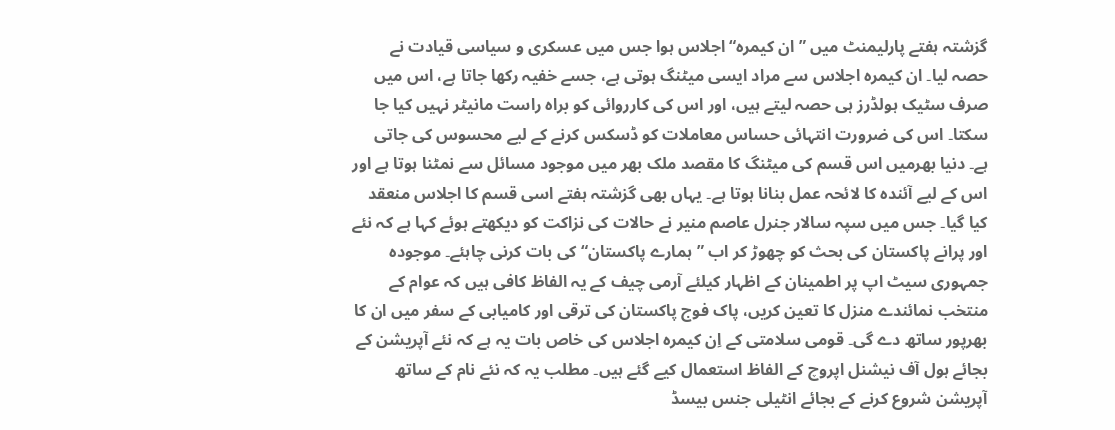گزشتہ ہفتے پارلیمنٹ میں ”ان کیمرہ“ اجلاس ہوا جس میں عسکری و سیاسی قیادت نے حصہ لیا۔ ان کیمرہ اجلاس سے مراد ایسی میٹنگ ہوتی ہے، جسے خفیہ رکھا جاتا ہے، اس میں صرف سٹیک ہولڈرز ہی حصہ لیتے ہیں، اور اس کی کارروائی کو براہ راست مانیٹر نہیں کیا جا سکتا۔ اس کی ضرورت انتہائی حساس معاملات کو ڈسکس کرنے کے لیے محسوس کی جاتی ہے۔ دنیا بھرمیں اس قسم کی میٹنگ کا مقصد ملک بھر میں موجود مسائل سے نمٹنا ہوتا ہے اور اس کے لیے آئندہ کا لائحہ عمل بنانا ہوتا ہے۔ یہاں بھی گزشتہ ہفتے اسی قسم کا اجلاس منعقد کیا گیا۔ جس میں سپہ سالار جنرل عاصم منیر نے حالات کی نزاکت کو دیکھتے ہوئے کہا ہے کہ نئے اور پرانے پاکستان کی بحث کو چھوڑ کر اب ”ہمارے پاکستان“ کی بات کرنی چاہئے۔ موجودہ جمہوری سیٹ اپ پر اطمینان کے اظہار کیلئے آرمی چیف کے یہ الفاظ کافی ہیں کہ عوام کے منتخب نمائندے منزل کا تعین کریں، پاک فوج پاکستان کی ترقی اور کامیابی کے سفر میں ان کا بھرپور ساتھ دے گی۔ قومی سلامتی کے اِن کیمرہ اجلاس کی خاص بات یہ ہے کہ نئے آپریشن کے بجائے ہول آف نیشنل اپروچ کے الفاظ استعمال کیے گئے ہیں۔ مطلب یہ کہ نئے نام کے ساتھ آپریشن شروع کرنے کے بجائے انٹیلی جنس بیسڈ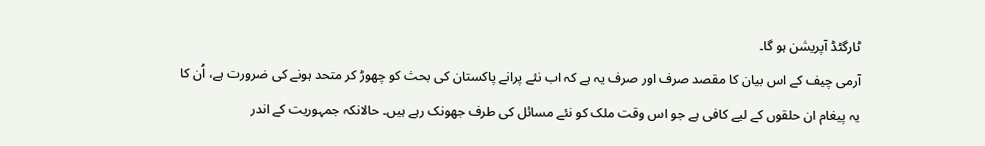ٹارگٹڈ آپریشن ہو گا۔
آرمی چیف کے اس بیان کا مقصد صرف اور صرف یہ ہے کہ اب نئے پرانے پاکستان کی بحث کو چھوڑ کر متحد ہونے کی ضرورت ہے، اُن کا یہ پیغام ان حلقوں کے لیے کافی ہے جو اس وقت ملک کو نئے مسائل کی طرف جھونک رہے ہیں۔ حالانکہ جمہوریت کے اندر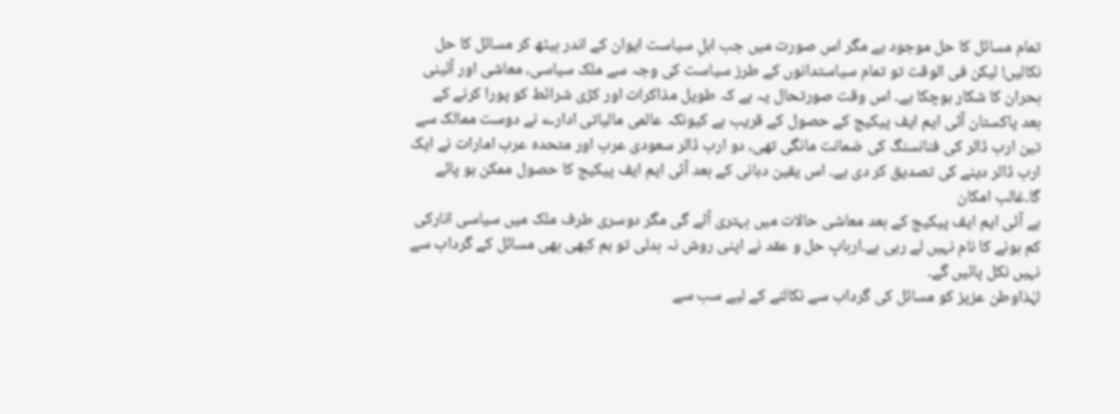تمام مسائل کا حل موجود ہے مگر اس صورت میں جب اہلِ سیاست ایوان کے اندر بیٹھ کر مسائل کا حل نکالیں! لیکن فی الوقت تو تمام سیاستدانوں کے طرز سیاست کی وجہ سے ملک سیاسی، معاشی اور آئینی بحران کا شکار ہوچکا ہے۔ اس وقت صورتحال یہ ہے کہ طویل مذاکرات اور کڑی شرائط کو پورا کرنے کے بعد پاکستان آئی ایم ایف پیکیج کے حصول کے قریب ہے کیونکہ عالمی مالیاتی ادارے نے دوست ممالک سے تین ارب ڈالر کی فنانسنگ کی ضمانت مانگی تھی، دو ارب ڈالر سعودی عرب اور متحدہ عرب امارات نے ایک ارب ڈالر دینے کی تصدیق کر دی ہے۔ اس یقین دہانی کے بعد آئی ایم ایف پیکیج کا حصول ممکن ہو پائے گا۔غالب امکان
ہے آئی ایم ایف پیکیج کے بعد معاشی حالات میں بہتری آئے گی مگر دوسری طرف ملک میں سیاسی انارکی کم ہونے کا نام نہیں لے رہی ہے۔اربابِ حل و عقد نے اپنی روش نہ بدلی تو ہم کبھی بھی مسائل کے گرداب سے نہیں نکل پائیں گے۔
لہٰذاوطن عزیز کو مسائل کی گرداب سے نکالنے کے لیے سب سے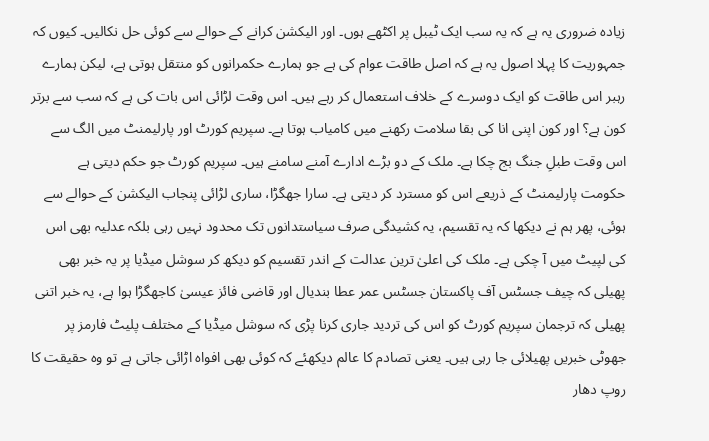زیادہ ضروری یہ ہے کہ یہ سب ایک ٹیبل پر اکٹھے ہوں۔ اور الیکشن کرانے کے حوالے سے کوئی حل نکالیں۔ کیوں کہ جمہوریت کا پہلا اصول یہ ہے کہ اصل طاقت عوام کی ہے جو ہمارے حکمرانوں کو منتقل ہوتی ہے، لیکن ہمارے رہبر اس طاقت کو ایک دوسرے کے خلاف استعمال کر رہے ہیں۔ اس وقت لڑائی اس بات کی ہے کہ سب سے برتر کون ہے؟ اور کون اپنی انا کی بقا سلامت رکھنے میں کامیاب ہوتا ہے۔ سپریم کورٹ اور پارلیمنٹ میں الگ سے اس وقت طبلِ جنگ بج چکا ہے۔ ملک کے دو بڑے ادارے آمنے سامنے ہیں۔ سپریم کورٹ جو حکم دیتی ہے حکومت پارلیمنٹ کے ذریعے اس کو مسترد کر دیتی ہے۔ سارا جھگڑا، ساری لڑائی پنجاب الیکشن کے حوالے سے ہوئی، پھر ہم نے دیکھا کہ یہ تقسیم، یہ کشیدگی صرف سیاستدانوں تک محدود نہیں رہی بلکہ عدلیہ بھی اس کی لپیٹ میں آ چکی ہے۔ ملک کی اعلیٰ ترین عدالت کے اندر تقسیم کو دیکھ کر سوشل میڈیا پر یہ خبر بھی پھیلی کہ چیف جسٹس آف پاکستان جسٹس عمر عطا بندیال اور قاضی فائز عیسیٰ کاجھگڑا ہوا ہے، یہ خبر اتنی پھیلی کہ ترجمان سپریم کورٹ کو اس کی تردید جاری کرنا پڑی کہ سوشل میڈیا کے مختلف پلیٹ فارمز پر جھوٹی خبریں پھیلائی جا رہی ہیں۔ یعنی تصادم کا عالم دیکھئے کہ کوئی بھی افواہ اڑائی جاتی ہے تو وہ حقیقت کا روپ دھار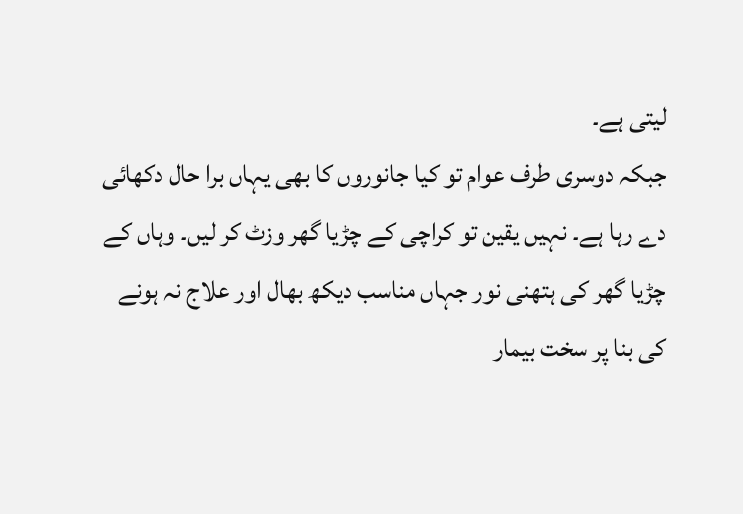لیتی ہے۔
جبکہ دوسری طرف عوام تو کیا جانوروں کا بھی یہاں برا حال دکھائی دے رہا ہے۔ نہیں یقین تو کراچی کے چڑیا گھر وزٹ کر لیں۔ وہاں کے چڑیا گھر کی ہتھنی نور جہاں مناسب دیکھ بھال اور علاج نہ ہونے کی بنا پر سخت بیمار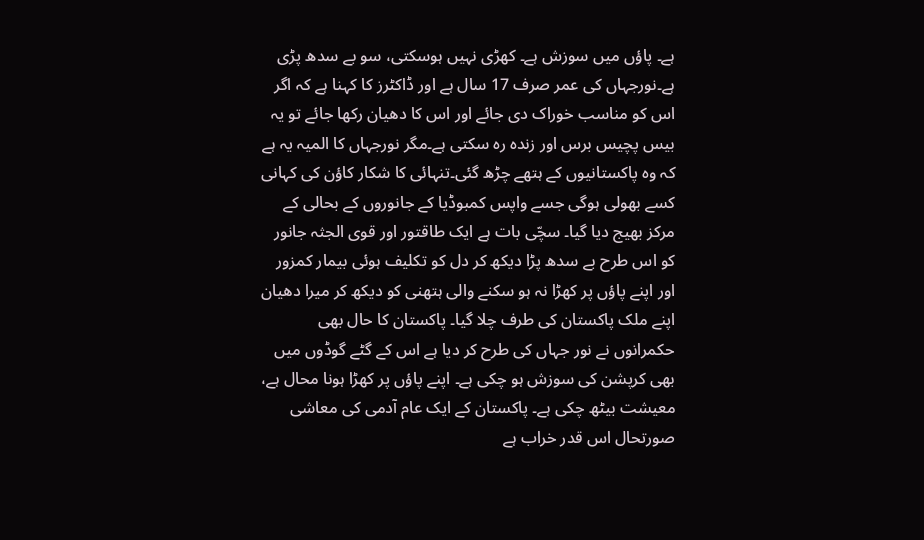ہے۔ پاؤں میں سوزش ہے۔ کھڑی نہیں ہوسکتی، سو بے سدھ پڑی ہے۔نورجہاں کی عمر صرف 17 سال ہے اور ڈاکٹرز کا کہنا ہے کہ اگر اس کو مناسب خوراک دی جائے اور اس کا دھیان رکھا جائے تو یہ بیس پچیس برس اور زندہ رہ سکتی ہے۔مگر نورجہاں کا المیہ یہ ہے کہ وہ پاکستانیوں کے ہتھے چڑھ گئی۔تنہائی کا شکار کاؤن کی کہانی کسے بھولی ہوگی جسے واپس کمبوڈیا کے جانوروں کے بحالی کے مرکز بھیج دیا گیا۔ سچّی بات ہے ایک طاقتور اور قوی الجثہ جانور کو اس طرح بے سدھ پڑا دیکھ کر دل کو تکلیف ہوئی بیمار کمزور اور اپنے پاؤں پر کھڑا نہ ہو سکنے والی ہتھنی کو دیکھ کر میرا دھیان اپنے ملک پاکستان کی طرف چلا گیا۔ پاکستان کا حال بھی حکمرانوں نے نور جہاں کی طرح کر دیا ہے اس کے گٹے گوڈوں میں بھی کرپشن کی سوزش ہو چکی ہے۔ اپنے پاؤں پر کھڑا ہونا محال ہے، معیشت بیٹھ چکی ہے۔ پاکستان کے ایک عام آدمی کی معاشی صورتحال اس قدر خراب ہے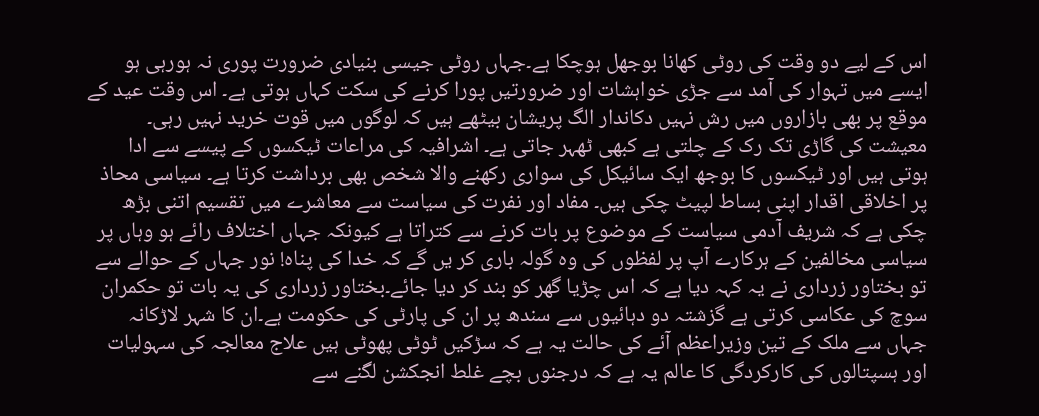اس کے لیے دو وقت کی روٹی کھانا بوجھل ہوچکا ہے۔جہاں روٹی جیسی بنیادی ضرورت پوری نہ ہورہی ہو ایسے میں تہوار کی آمد سے جڑی خواہشات اور ضرورتیں پورا کرنے کی سکت کہاں ہوتی ہے۔ اس وقت عید کے موقع پر بھی بازاروں میں رش نہیں دکاندار الگ پریشان بیٹھے ہیں کہ لوگوں میں قوت خرید نہیں رہی۔ معیشت کی گاڑی تک رک کے چلتی ہے کبھی ٹھہر جاتی ہے۔ اشرافیہ کی مراعات ٹیکسوں کے پیسے سے ادا ہوتی ہیں اور ٹیکسوں کا بوجھ ایک سائیکل کی سواری رکھنے والا شخص بھی برداشت کرتا ہے۔ سیاسی محاذ پر اخلاقی اقدار اپنی بساط لپیٹ چکی ہیں۔ مفاد اور نفرت کی سیاست سے معاشرے میں تقسیم اتنی بڑھ چکی ہے کہ شریف آدمی سیاست کے موضوع پر بات کرنے سے کتراتا ہے کیونکہ جہاں اختلاف رائے ہو وہاں پر سیاسی مخالفین کے ہرکارے آپ پر لفظوں کی وہ گولہ باری کر یں گے کہ خدا کی پناہ! نور جہاں کے حوالے سے تو بختاور زرداری نے یہ کہہ دیا ہے کہ اس چڑیا گھر کو بند کر دیا جائے۔بختاور زرداری کی یہ بات تو حکمران سوچ کی عکاسی کرتی ہے گزشتہ دو دہائیوں سے سندھ پر ان کی پارٹی کی حکومت ہے۔ان کا شہر لاڑکانہ جہاں سے ملک کے تین وزیراعظم آئے کی حالت یہ ہے کہ سڑکیں ٹوٹی پھوٹی ہیں علاج معالجہ کی سہولیات اور ہسپتالوں کی کارکردگی کا عالم یہ ہے کہ درجنوں بچے غلط انجکشن لگنے سے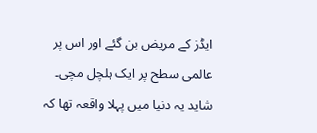ایڈز کے مریض بن گئے اور اس پر عالمی سطح پر ایک ہلچل مچی۔ شاید یہ دنیا میں پہلا واقعہ تھا کہ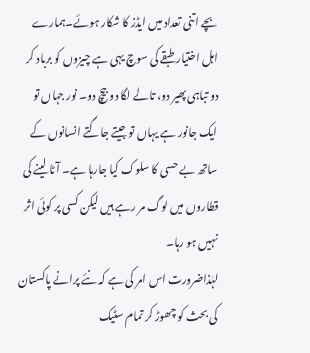بچے اتنی تعداد میں ایڈز کا شکار ہوئے۔ہمارے اہل اختیار طبقے کی سوچ یہی ہے چیزوں کو برباد کر دو تباہی پھیر دو، تالے لگا دو بیچ دو۔ نور جہاں تو ایک جانور ہے یہاں تو جیتے جاگتے انسانوں کے ساتھ بے حسی کا سلوک کیا جارہا ہے۔ آٹا لینے کی قطاروں میں لوگ مر رہے ہیں لیکن کسی پر کوئی اثر نہیں ہو رہا۔
لہٰذاضرورت اس امر کی ہے کہ نئے پرانے پاکستان کی بحث کو چھوڑ کر تمام سٹیک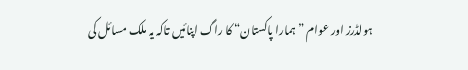ہولڈرز اور عوام ”ہمارا پاکستان“ کا راگ اپنائیں تاکہ یہ ملک مسائل کی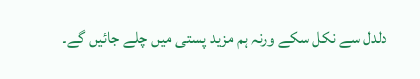دلدل سے نکل سکے ورنہ ہم مزید پستی میں چلے جائیں گے۔